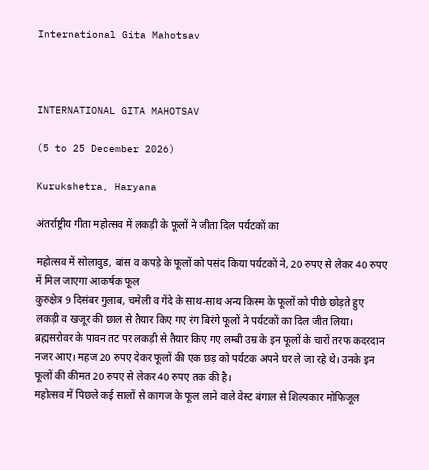International Gita Mahotsav



INTERNATIONAL GITA MAHOTSAV

(5 to 25 December 2026)

Kurukshetra, Haryana

अंतर्राष्ट्रीय गीता महोत्सव में लकड़ी के फूलों ने जीता दिल पर्यटकों का

महोत्सव में सोलावुड, बांस व कपड़े के फूलों को पसंद किया पर्यटकों ने, 20 रुपए से लेकर 40 रुपए में मिल जाएगा आकर्षक फूल
कुरुक्षेत्र 9 दिसंबर गुलाब, चमेली व गेंदे के साथ-साथ अन्य किस्म के फूलों को पीछे छोड़ते हुए लकड़ी व खजूर की छाल से तैयार किए गए रंग बिरंगे फूलों ने पर्यटकों का दिल जीत लिया। ब्रह्मसरोवर के पावन तट पर लकड़ी से तैयार किए गए लम्बी उम्र के इन फूलों के चारों तरफ कदरदान नजर आए। महज 20 रुपए देकर फूलों की एक छड़ को पर्यटक अपने घर ले जा रहे थे। उनके इन फूलों की कीमत 20 रुपए से लेकर 40 रुपए तक की है।
महोत्सव में पिछले कई सालों से कागज के फूल लाने वाले वेस्ट बंगाल से शिल्पकार मोफिजूल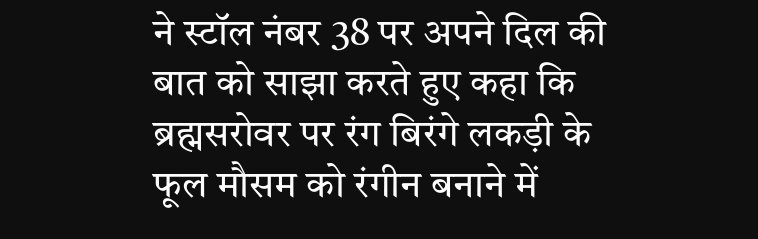ने स्टॉल नंबर 38 पर अपने दिल की बात को साझा करते हुए कहा कि ब्रह्मसरोवर पर रंग बिरंगे लकड़ी के फूल मौसम को रंगीन बनाने में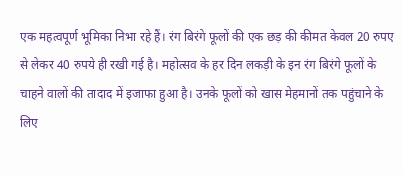एक महत्वपूर्ण भूमिका निभा रहे हैं। रंग बिरंगे फूलों की एक छड़ की कीमत केवल 20 रुपए से लेकर 40 रुपये ही रखी गई है। महोत्सव के हर दिन लकड़ी के इन रंग बिरंगे फूलों के चाहने वालों की तादाद में इजाफा हुआ है। उनके फूलों को खास मेहमानों तक पहुंचाने के लिए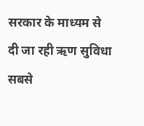सरकार के माध्यम से दी जा रही ऋण सुविधा सबसे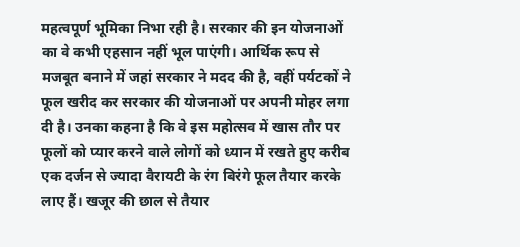महत्वपूर्ण भूमिका निभा रही है। सरकार की इन योजनाओं का वे कभी एहसान नहीं भूल पाएंगी। आर्थिक रूप से मजबूत बनाने में जहां सरकार ने मदद की है, वहीं पर्यटकों ने फूल खरीद कर सरकार की योजनाओं पर अपनी मोहर लगा दी है। उनका कहना है कि वे इस महोत्सव में खास तौर पर फूलों को प्यार करने वाले लोगों को ध्यान में रखते हुए करीब एक दर्जन से ज्यादा वैरायटी के रंग बिरंगे फूल तैयार करके लाए हैं। खजूर की छाल से तैयार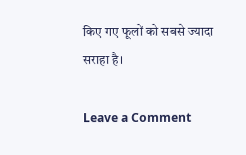किए गए फूलों को सबसे ज्यादा सराहा है।

Leave a Comment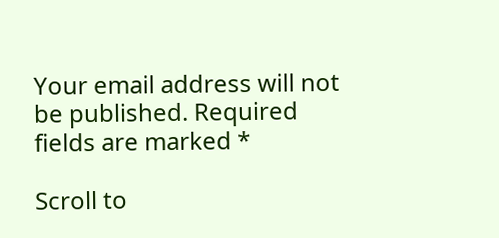Your email address will not be published. Required fields are marked *

Scroll to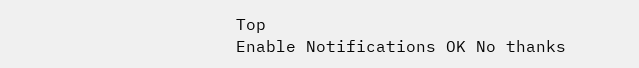Top
Enable Notifications OK No thanks